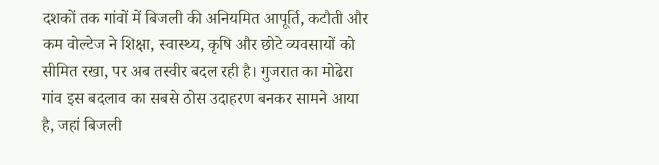दशकों तक गांवों में बिजली की अनियमित आपूर्ति, कटौती और कम वोल्टेज ने शिक्षा, स्वास्थ्य, कृषि और छोटे व्यवसायों को सीमित रखा, पर अब तस्वीर बदल रही है। गुजरात का मोढेरा गांव इस बदलाव का सबसे ठोस उदाहरण बनकर सामने आया है, जहां बिजली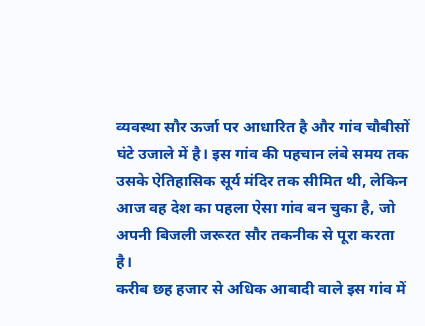व्यवस्था सौर ऊर्जा पर आधारित है और गांव चौबीसों घंटे उजाले में है। इस गांव की पहचान लंबे समय तक उसके ऐतिहासिक सूर्य मंदिर तक सीमित थी, लेकिन आज वह देश का पहला ऐसा गांव बन चुका है, जो अपनी बिजली जरूरत सौर तकनीक से पूरा करता है।
करीब छह हजार से अधिक आबादी वाले इस गांव में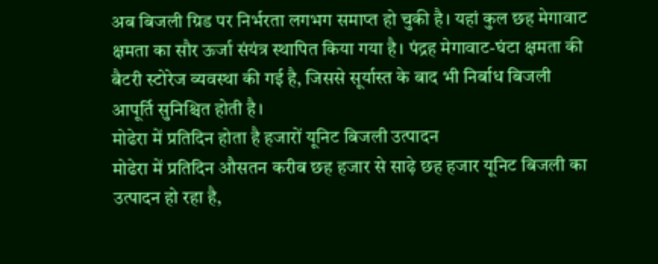अब बिजली ग्रिड पर निर्भरता लगभग समाप्त हो चुकी है। यहां कुल छह मेगावाट क्षमता का सौर ऊर्जा संयंत्र स्थापित किया गया है। पंद्रह मेगावाट-घंटा क्षमता की बैटरी स्टोरेज व्यवस्था की गई है, जिससे सूर्यास्त के बाद भी निर्बाध बिजली आपूर्ति सुनिश्चित होती है।
मोढेरा में प्रतिदिन होता है हजारों यूनिट बिजली उत्पादन
मोढेरा में प्रतिदिन औसतन करीब छह हजार से साढ़े छह हजार यूनिट बिजली का उत्पादन हो रहा है,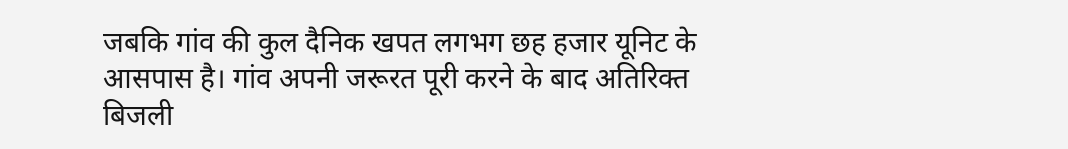जबकि गांव की कुल दैनिक खपत लगभग छह हजार यूनिट के आसपास है। गांव अपनी जरूरत पूरी करने के बाद अतिरिक्त बिजली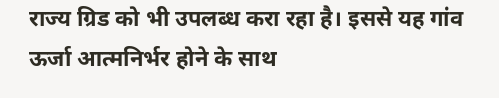राज्य ग्रिड को भी उपलब्ध करा रहा है। इससे यह गांव ऊर्जा आत्मनिर्भर होने के साथ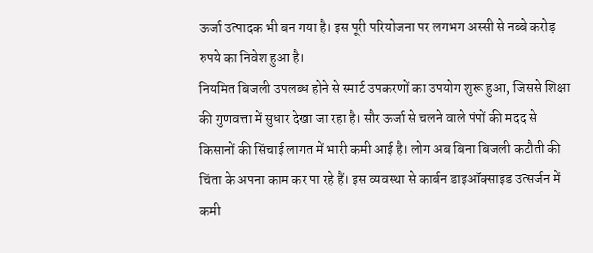ऊर्जा उत्पादक भी बन गया है। इस पूरी परियोजना पर लगभग अस्सी से नब्बे करोड़ रुपये का निवेश हुआ है।
नियमित बिजली उपलब्ध होने से स्मार्ट उपकरणों का उपयोग शुरू हुआ, जिससे शिक्षा की गुणवत्ता में सुधार देखा जा रहा है। सौर ऊर्जा से चलने वाले पंपों की मदद से किसानों की सिंचाई लागत में भारी कमी आई है। लोग अब बिना बिजली कटौती की चिंता के अपना काम कर पा रहे हैं। इस व्यवस्था से कार्बन डाइऑक्साइड उत्सर्जन में कमी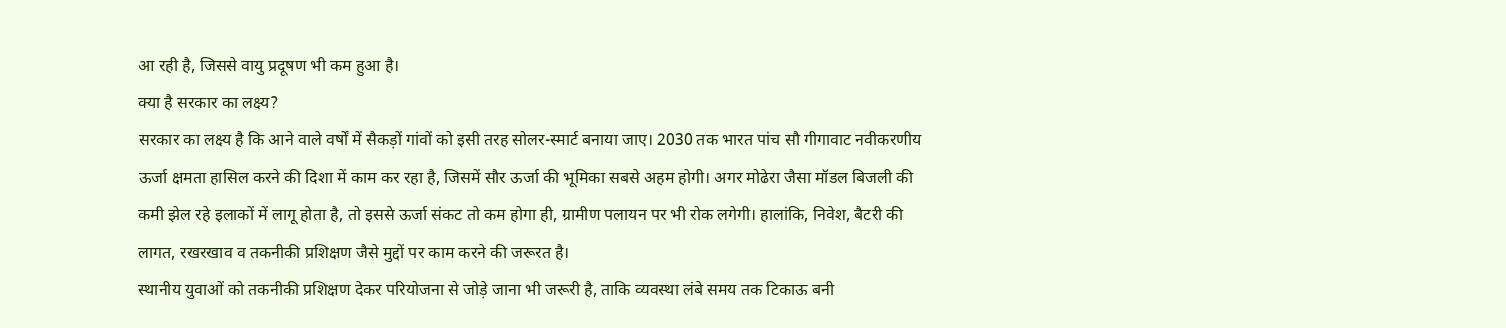आ रही है, जिससे वायु प्रदूषण भी कम हुआ है।
क्या है सरकार का लक्ष्य?
सरकार का लक्ष्य है कि आने वाले वर्षों में सैकड़ों गांवों को इसी तरह सोलर-स्मार्ट बनाया जाए। 2030 तक भारत पांच सौ गीगावाट नवीकरणीय ऊर्जा क्षमता हासिल करने की दिशा में काम कर रहा है, जिसमें सौर ऊर्जा की भूमिका सबसे अहम होगी। अगर मोढेरा जैसा मॉडल बिजली की कमी झेल रहे इलाकों में लागू होता है, तो इससे ऊर्जा संकट तो कम होगा ही, ग्रामीण पलायन पर भी रोक लगेगी। हालांकि, निवेश, बैटरी की लागत, रखरखाव व तकनीकी प्रशिक्षण जैसे मुद्दों पर काम करने की जरूरत है।
स्थानीय युवाओं को तकनीकी प्रशिक्षण देकर परियोजना से जोड़े जाना भी जरूरी है, ताकि व्यवस्था लंबे समय तक टिकाऊ बनी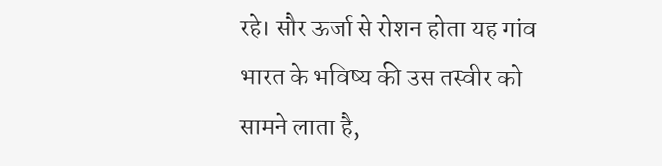रहे। सौर ऊर्जा से रोशन होता यह गांव भारत के भविष्य की उस तस्वीर को सामने लाता है,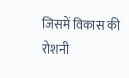जिसमें विकास की रोशनी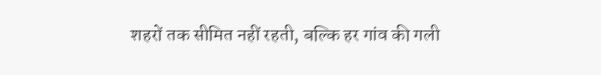शहरों तक सीमित नहीं रहती, बल्कि हर गांव की गली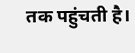तक पहुंचती है।